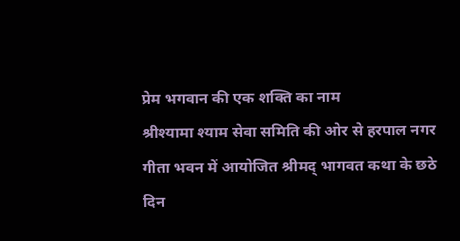प्रेम भगवान की एक शक्ति का नाम
श्रीश्यामा श्याम सेवा समिति की ओर से हरपाल नगर गीता भवन में आयोजित श्रीमद् भागवत कथा के छठे दिन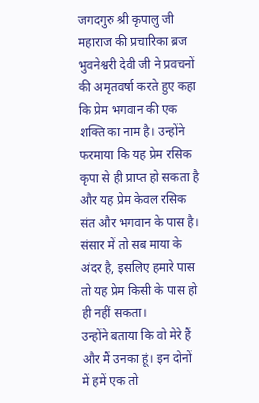जगदगुरु श्री कृपालु जी महाराज की प्रचारिका ब्रज भुवनेश्वरी देवी जी ने प्रवचनों की अमृतवर्षा करते हुए कहा कि प्रेम भगवान की एक शक्ति का नाम है। उन्होंने फरमाया कि यह प्रेम रसिक कृपा से ही प्राप्त हो सकता है और यह प्रेम केवल रसिक संत और भगवान के पास है। संसार में तो सब माया के अंदर है, इसलिए हमारे पास तो यह प्रेम किसी के पास हो ही नहीं सकता।
उन्होंने बताया कि वो मेरे हैं और मैं उनका हूं। इन दोनों में हमें एक तो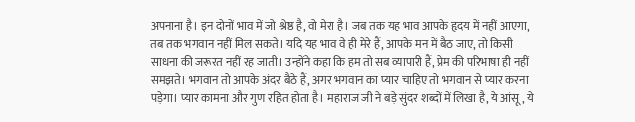अपनाना है। इन दोनों भाव में जो श्रेष्ठ है, वो मेरा है। जब तक यह भाव आपके हृदय में नहीं आएगा, तब तक भगवान नहीं मिल सकते। यदि यह भाव वे ही मेरे हैं, आपके मन में बैठ जाए, तो किसी साधना की जरूरत नहीं रह जाती। उन्होंने कहा कि हम तो सब व्यापारी हैं, प्रेम की परिभाषा ही नहीं समझते। भगवान तो आपके अंदर बैठे हैं, अगर भगवान का प्यार चाहिए तो भगवान से प्यार करना पड़ेगा। प्यार कामना और गुण रहित होता है। महाराज जी ने बड़े सुंदर शब्दों में लिखा है, ये आंसू, ये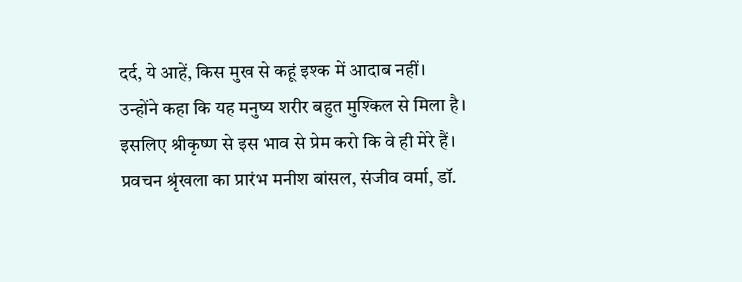दर्द, ये आहें, किस मुख से कहूं इश्क में आदाब नहीं।
उन्होंने कहा कि यह मनुष्य शरीर बहुत मुश्किल से मिला है। इसलिए श्रीकृष्ण से इस भाव से प्रेम करो कि वे ही मेरे हैं। प्रवचन श्रृंखला का प्रारंभ मनीश बांसल, संजीव वर्मा, डॉ.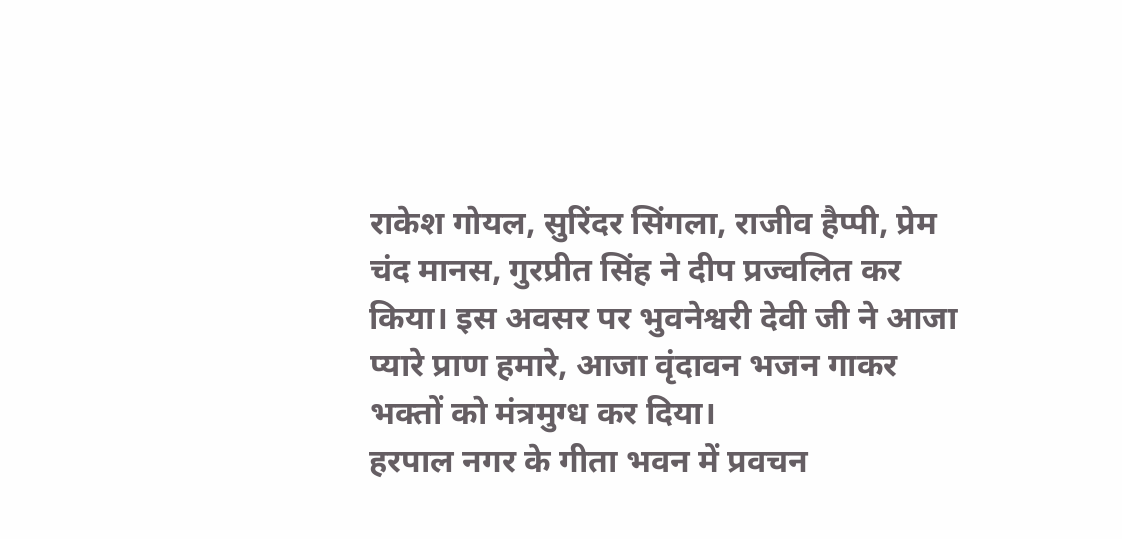राकेश गोयल, सुरिंदर सिंगला, राजीव हैप्पी, प्रेम चंद मानस, गुरप्रीत सिंह ने दीप प्रज्वलित कर किया। इस अवसर पर भुवनेश्वरी देवी जी ने आजा प्यारे प्राण हमारे, आजा वृंदावन भजन गाकर भक्तों को मंत्रमुग्ध कर दिया।
हरपाल नगर के गीता भवन में प्रवचन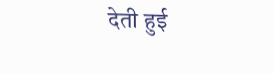देती हुई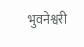भुवनेश्वरी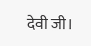देवी जी।